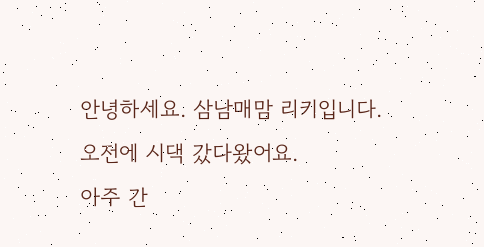안녕하세요. 삼남매맘 리키입니다.
오전에 시댁 갔다왔어요.
아주 간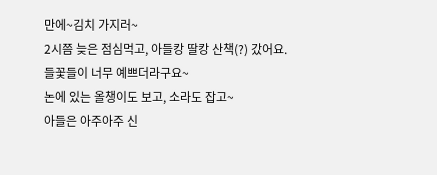만에~김치 가지러~
2시쯤 늦은 점심먹고, 아들캉 딸캉 산책(?) 갔어요.
들꽃들이 너무 예쁘더라구요~
논에 있는 올챙이도 보고, 소라도 잡고~
아들은 아주아주 신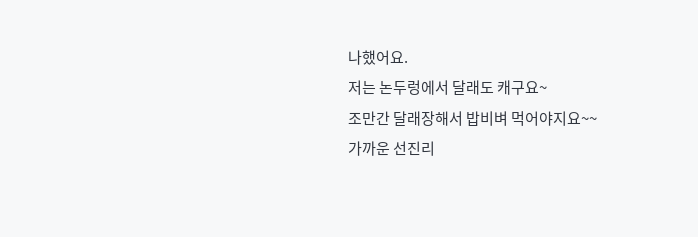나했어요.
저는 논두렁에서 달래도 캐구요~
조만간 달래장해서 밥비벼 먹어야지요~~
가까운 선진리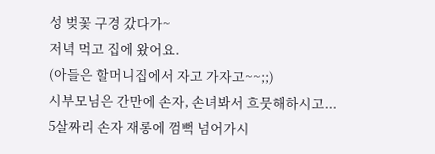성 벚꽃 구경 갔다가~
저녁 먹고 집에 왔어요.
(아들은 할머니집에서 자고 가자고~~;;)
시부모님은 간만에 손자, 손녀봐서 흐뭇해하시고...
5살짜리 손자 재롱에 껌뻑 넘어가시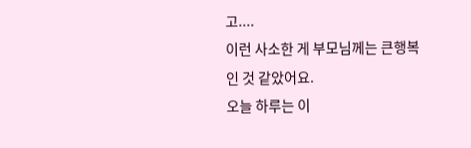고....
이런 사소한 게 부모님께는 큰행복인 것 같았어요.
오늘 하루는 이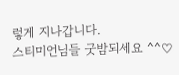렇게 지나갑니다.
스티미언님들 굿밤되세요 ^^♡